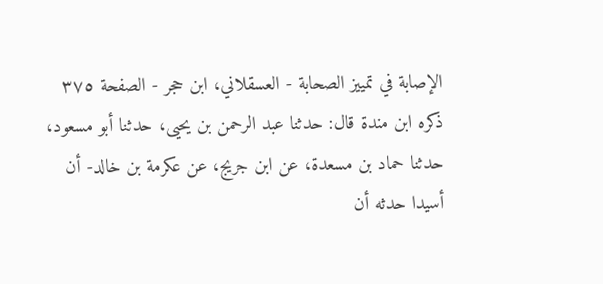الإصابة في تمييز الصحابة - العسقلاني، ابن حجر - الصفحة ٣٧٥
ذكره ابن مندة قال: حدثنا عبد الرحمن بن يحيى، حدثنا أبو مسعود، حدثنا حماد بن مسعدة، عن ابن جريج، عن عكرمة بن خالد- أن أسيدا حدثه أن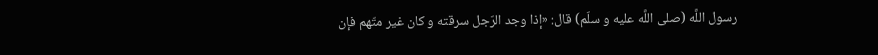رسول اللَّه (صلى اللَّه عليه و سلّم) قال: «إذا وجد الرّجل سرقته و كان غير متّهم فإن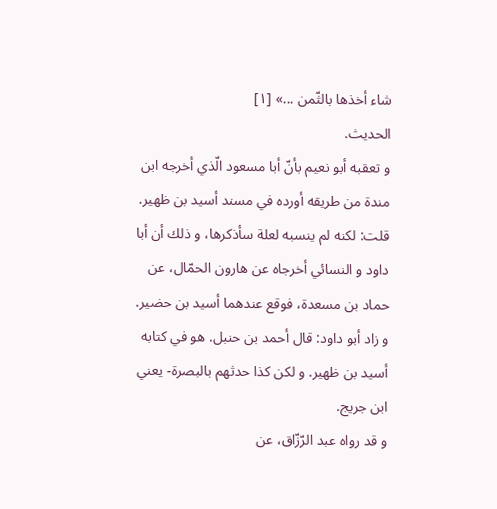شاء أخذها بالثّمن ...» [١]
الحديث.
و تعقبه أبو نعيم بأنّ أبا مسعود الّذي أخرجه ابن مندة من طريقه أورده في مسند أسيد بن ظهير.
قلت: لكنه لم ينسبه لعلة سأذكرها، و ذلك أن أبا داود و النسائي أخرجاه عن هارون الحمّال، عن حماد بن مسعدة، فوقع عندهما أسيد بن حضير.
و زاد أبو داود: قال أحمد بن حنبل. هو في كتابه أسيد بن ظهير. و لكن كذا حدثهم بالبصرة- يعني ابن جريج.
و قد رواه عبد الرّزّاق، عن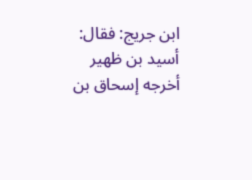ابن جريج: فقال: أسيد بن ظهير أخرجه إسحاق بن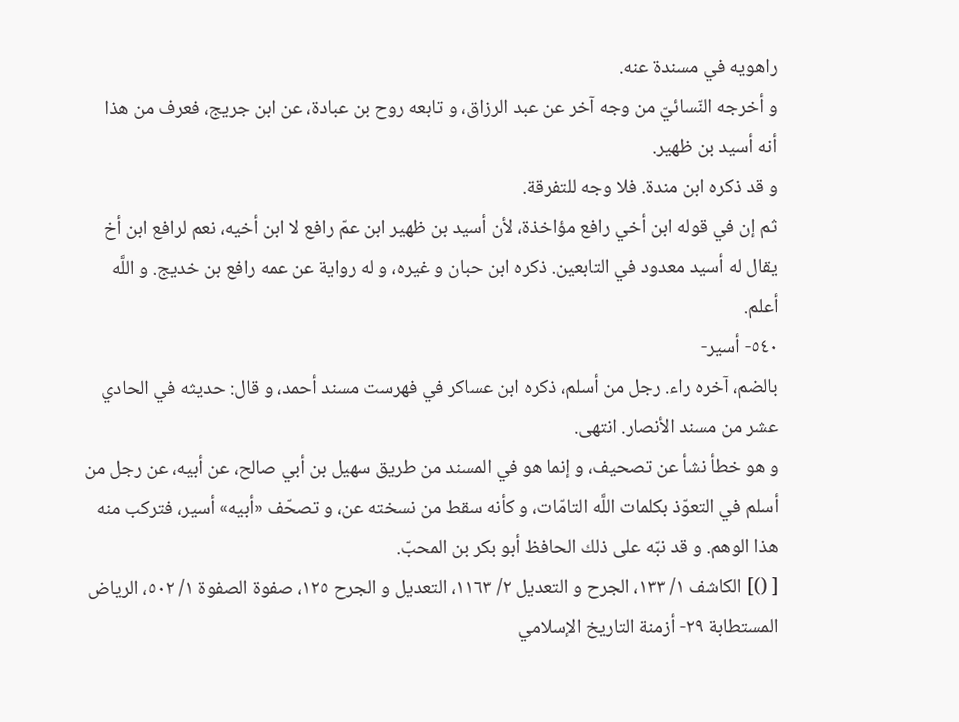راهويه في مسندة عنه.
و أخرجه النّسائيّ من وجه آخر عن عبد الرزاق، و تابعه روح بن عبادة، عن ابن جريج، فعرف من هذا أنه أسيد بن ظهير.
و قد ذكره ابن مندة. فلا وجه للتفرقة.
ثم إن في قوله ابن أخي رافع مؤاخذة، لأن أسيد بن ظهير ابن عمّ رافع لا ابن أخيه، نعم لرافع ابن أخ يقال له أسيد معدود في التابعين. ذكره ابن حبان و غيره، و له رواية عن عمه رافع بن خديج. و اللَّه أعلم.
٥٤٠- أسير-
بالضم، آخره راء. رجل من أسلم، ذكره ابن عساكر في فهرست مسند أحمد، و قال: حديثه في الحادي عشر من مسند الأنصار. انتهى.
و هو خطأ نشأ عن تصحيف، و إنما هو في المسند من طريق سهيل بن أبي صالح، عن أبيه، عن رجل من أسلم في التعوّذ بكلمات اللَّه التامّات، و كأنه سقط من نسخته عن، و تصحّف «أبيه» أسير، فتركب منه هذا الوهم. و قد نبّه على ذلك الحافظ أبو بكر بن المحبّ.
[ ()] الكاشف ١/ ١٣٣، الجرح و التعديل ٢/ ١١٦٣، التعديل و الجرح ١٢٥، صفوة الصفوة ١/ ٥٠٢، الرياض المستطابة ٢٩- أزمنة التاريخ الإسلامي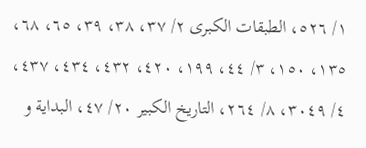١/ ٥٢٦، الطبقات الكبرى ٢/ ٣٧، ٣٨، ٣٩، ٦٥، ٦٨، ١٣٥، ١٥٠، ٣/ ٤٤، ١٩٩، ٤٢٠، ٤٣٢، ٤٣٤، ٤٣٧، ٤/ ٣٠٤٩، ٨/ ٢٦٤، التاريخ الكبير ٢٠/ ٤٧، البداية و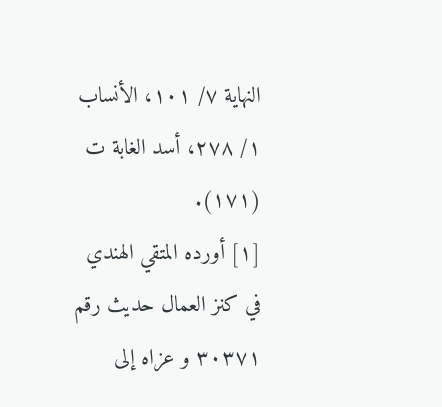النهاية ٧/ ١٠١، الأنساب ١/ ٢٧٨، أسد الغابة ت (١٧١).
[١] أورده المتقي الهندي في كنز العمال حديث رقم ٣٠٣٧١ و عزاه إلى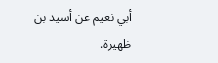أبي نعيم عن أسيد بن ظهيرة.